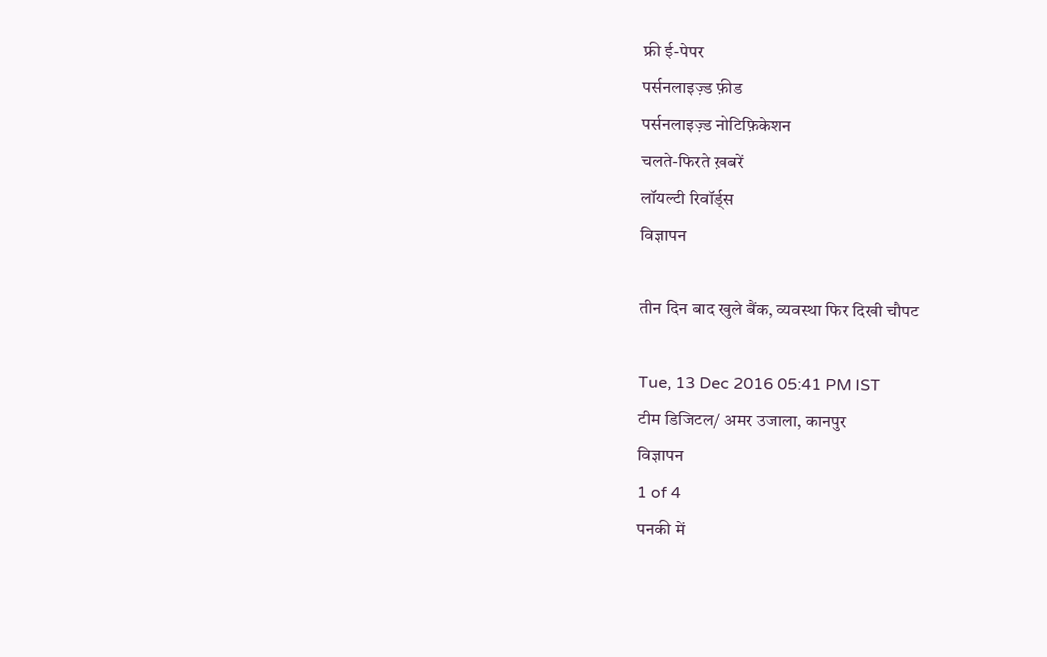फ्री ई-पेपर
पर्सनलाइज़्ड फ़ीड
पर्सनलाइज़्ड नोटिफ़िकेशन
चलते-फिरते ख़बरें
लॉयल्टी रिवॉर्ड्स
विज्ञापन

तीन दिन बाद खुले बैंक, व्यवस्था फिर दिखी चौपट

Tue, 13 Dec 2016 05:41 PM IST
टीम डिजिटल/ अमर उजाला, कानपुर
विज्ञापन
1 of 4
पनकी में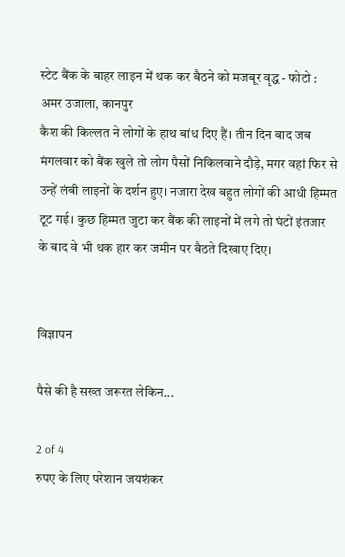स्टेट बैंक के बाहर लाइन में थक कर बैठने को मजबूर वृद्ध - फोटो : अमर उजाला, कानपुर
कैश की किल्लत ने लोगों के हाथ बांध दिए हैं। तीन द‌िन बाद जब मंगलवार को बैंक खुले तो लोग पैसों न‌िक‌िलवाने दौड़े, मगर वहां फ‌िर से उन्हें लंबी लाइनों के दर्शन हुए। नजारा देख बहुत लोगों की आधी ह‌िम्मत टूट गई। कुछ ह‌िम्मत जुटा कर बैंक की लाइनों में लगे तो घंटों इंतजार के बाद वे भी थक हार कर जमीन पर बैठते द‌िखाए द‌िए।


विज्ञापन

पैसे की है सख्त जरूरत लेक‌िन...

2 of 4
रुपए के ल‌िए परेशान जयशंकर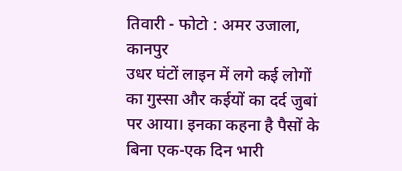त‌िवारी - फोटो : अमर उजाला, कानपुर
उधर घंटों लाइन में लगे कई लोगों का गुस्सा और कईयों का दर्द जुबां पर आया। इनका कहना है पैसों के बिना एक-एक दिन भारी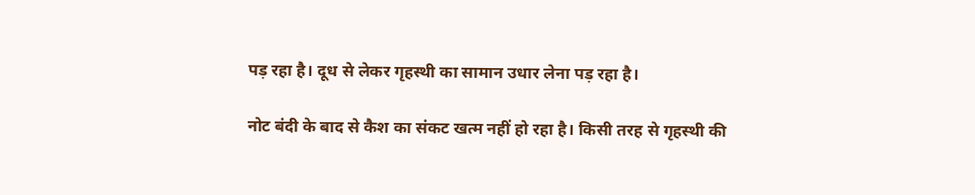पड़ रहा है। दूध से लेकर गृहस्थी का सामान उधार लेना पड़ रहा है।

नोट बंदी के बाद से कैश का संकट खत्म नहीं हो रहा है। किसी तरह से गृहस्थी की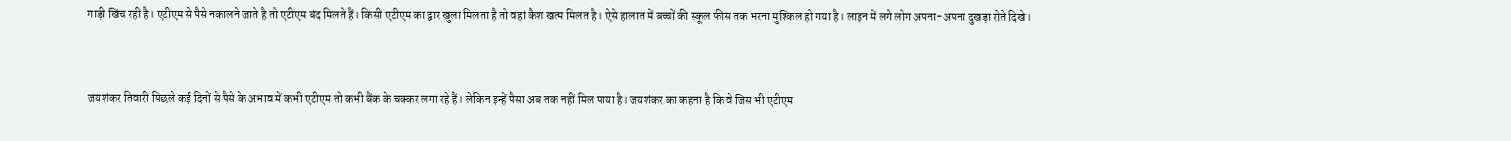गाड़ी खिंच रही है। एटीएम से पैसे नकालने जाते है तो एटीएम बंद म‌िलते हैं। क‌िसी एटीएम का द्वार खुला म‌िलता है तो वहां कैश खत्म म‌िलत है। ऐसे हालात में बच्चों की स्कूल फीस तक भरना मुश्क‌िल हो गया है। लाइन में लगे लोग अपना-अपना दुखड़ा रोते द‌िखे।


जयशंकर त‌िवारी प‌िछले कई द‌िनों से पैसे के अभाव में कभी एटीएम तो कभी बैंक के चक्कर लगा रहे हैं। लेक‌िन इन्हें पैसा अब तक नहीं म‌िल पाया है। जयशंकर का कहना है क‌ि वे ज‌िस भी एटीएम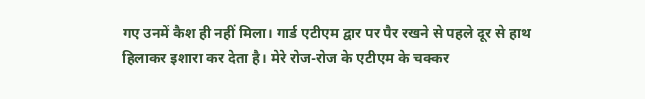गए उनमें कैश ही नहीं म‌िला। गार्ड एटीएम द्वार पर पैर रखने से पहले दूर से हाथ ह‌िलाकर इशारा कर देता है। मेरे रोज-रोज के एटीएम के चक्कर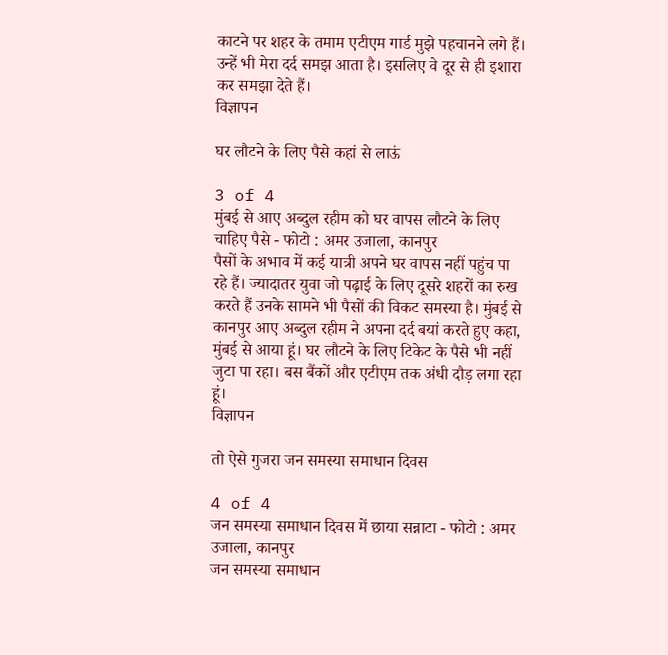काटने पर शहर के तमाम एटीएम गार्ड मुझे पहचानने लगे हैं। उन्हें भी मेरा दर्द समझ आता है। इसल‌िए वे दूर से ही इशारा कर समझा देते हैं।
विज्ञापन

घर लौटने क‌े ल‌िए पैसे कहां से लाऊं

3 of 4
म‌ुंबई से आए अब्दुल रहीम को घर वापस लौटने के ल‌िए चाह‌िए पैसे - फोटो : अमर उजाला, कानपुर
पैसों क‌े अभाव में कई यात्री अपने घर वापस नहीं पहुंच पा रहे हैं। ज्यादातर युवा जो पढ़ाई के ल‌िए दूसरे शहरों का रुख करते हैं उनके सामने भी पैसों की व‌िकट समस्या है। मुंबई से कानपुर आए अब्दुल रहीम ने अपना दर्द बयां करते हुए कहा, मुंबई से आया हूं। घर लौटने क‌े ल‌िए ट‌िकेट के पैसे भी नहीं जुटा पा रहा। बस बैंकों और एटीएम तक अंधी दौड़ लगा रहा हूं।
विज्ञापन

तो ऐसे गुजरा जन समस्या समाधान द‌िवस

4 of 4
जन समस्या समाधान द‌िवस में छाया सन्नाटा - फोटो : अमर उजाला, कानपुर
जन समस्या समाधान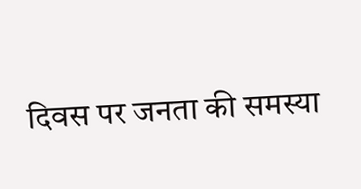द‌िवस पर जनता की समस्या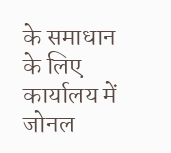के समाधान के ल‌िए कार्यालय में जोनल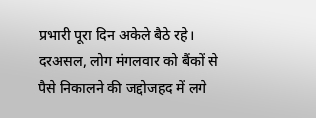प्रभारी पूरा द‌िन अकेले बैठे रहे। दरअसल, लोग मंगलवार को बैंकों से पैसे न‌िकालने की जद्दोजहद में लगे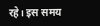रहे। इस समय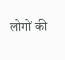लोगों की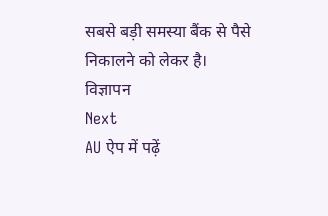सबसे बड़ी समस्या बैंक से पैसे न‌िकालने को लेकर है।
विज्ञापन
Next
AU ऐप में पढ़ें